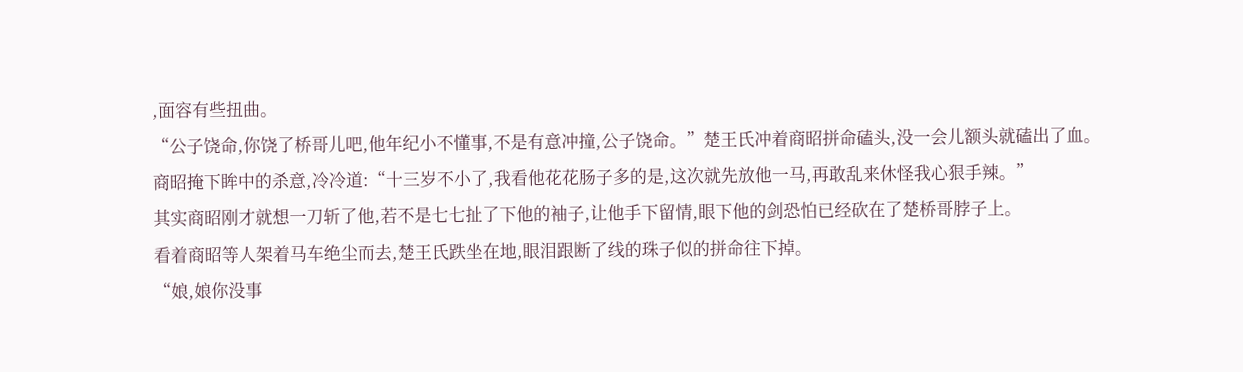,面容有些扭曲。
“公子饶命,你饶了桥哥儿吧,他年纪小不懂事,不是有意冲撞,公子饶命。”楚王氏冲着商昭拼命磕头,没一会儿额头就磕出了血。
商昭掩下眸中的杀意,冷冷道:“十三岁不小了,我看他花花肠子多的是,这次就先放他一马,再敢乱来休怪我心狠手辣。”
其实商昭刚才就想一刀斩了他,若不是七七扯了下他的袖子,让他手下留情,眼下他的剑恐怕已经砍在了楚桥哥脖子上。
看着商昭等人架着马车绝尘而去,楚王氏跌坐在地,眼泪跟断了线的珠子似的拼命往下掉。
“娘,娘你没事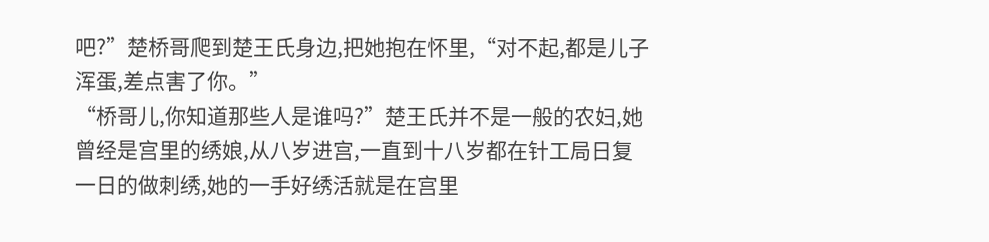吧?”楚桥哥爬到楚王氏身边,把她抱在怀里,“对不起,都是儿子浑蛋,差点害了你。”
“桥哥儿,你知道那些人是谁吗?”楚王氏并不是一般的农妇,她曾经是宫里的绣娘,从八岁进宫,一直到十八岁都在针工局日复一日的做刺绣,她的一手好绣活就是在宫里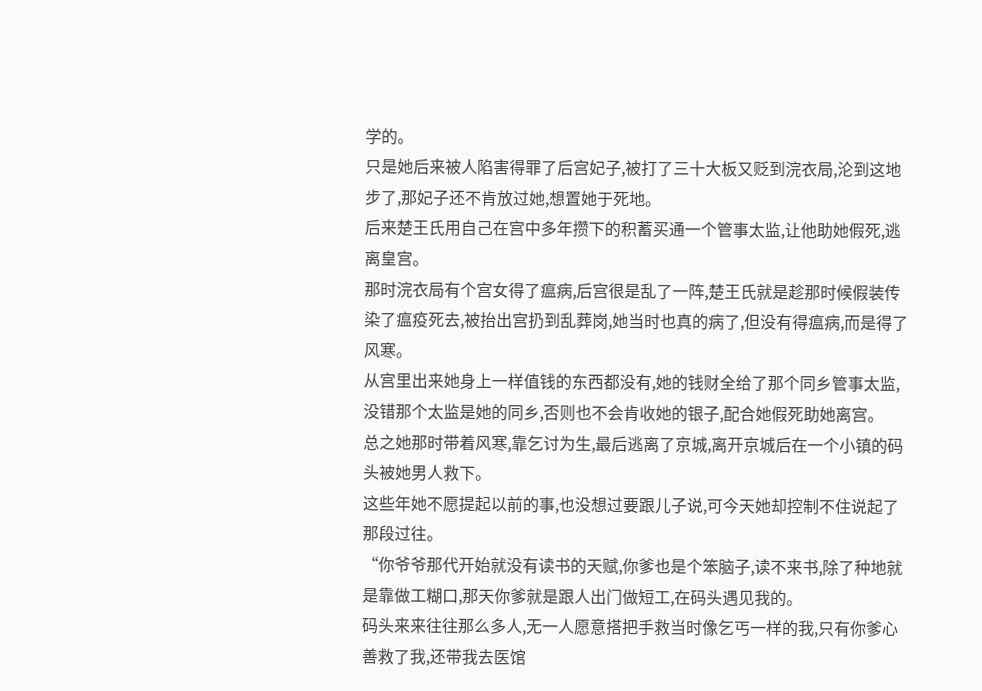学的。
只是她后来被人陷害得罪了后宫妃子,被打了三十大板又贬到浣衣局,沦到这地步了,那妃子还不肯放过她,想置她于死地。
后来楚王氏用自己在宫中多年攒下的积蓄买通一个管事太监,让他助她假死,逃离皇宫。
那时浣衣局有个宫女得了瘟病,后宫很是乱了一阵,楚王氏就是趁那时候假装传染了瘟疫死去,被抬出宫扔到乱葬岗,她当时也真的病了,但没有得瘟病,而是得了风寒。
从宫里出来她身上一样值钱的东西都没有,她的钱财全给了那个同乡管事太监,没错那个太监是她的同乡,否则也不会肯收她的银子,配合她假死助她离宫。
总之她那时带着风寒,靠乞讨为生,最后逃离了京城,离开京城后在一个小镇的码头被她男人救下。
这些年她不愿提起以前的事,也没想过要跟儿子说,可今天她却控制不住说起了那段过往。
“你爷爷那代开始就没有读书的天赋,你爹也是个笨脑子,读不来书,除了种地就是靠做工糊口,那天你爹就是跟人出门做短工,在码头遇见我的。
码头来来往往那么多人,无一人愿意搭把手救当时像乞丐一样的我,只有你爹心善救了我,还带我去医馆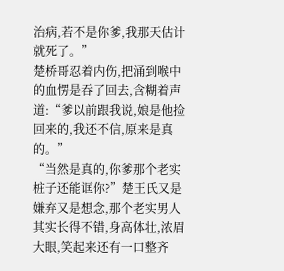治病,若不是你爹,我那天估计就死了。”
楚桥哥忍着内伤,把涌到喉中的血愣是吞了回去,含糊着声道:“爹以前跟我说,娘是他捡回来的,我还不信,原来是真的。”
“当然是真的,你爹那个老实桩子还能诓你?”楚王氏又是嫌弃又是想念,那个老实男人其实长得不错,身高体壮,浓眉大眼,笑起来还有一口整齐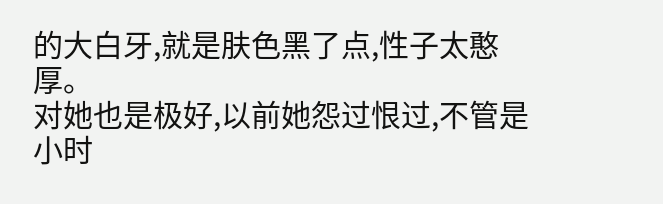的大白牙,就是肤色黑了点,性子太憨厚。
对她也是极好,以前她怨过恨过,不管是小时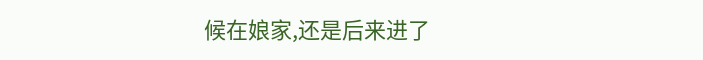候在娘家,还是后来进了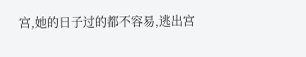宫,她的日子过的都不容易,逃出宫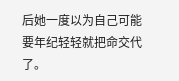后她一度以为自己可能要年纪轻轻就把命交代了。